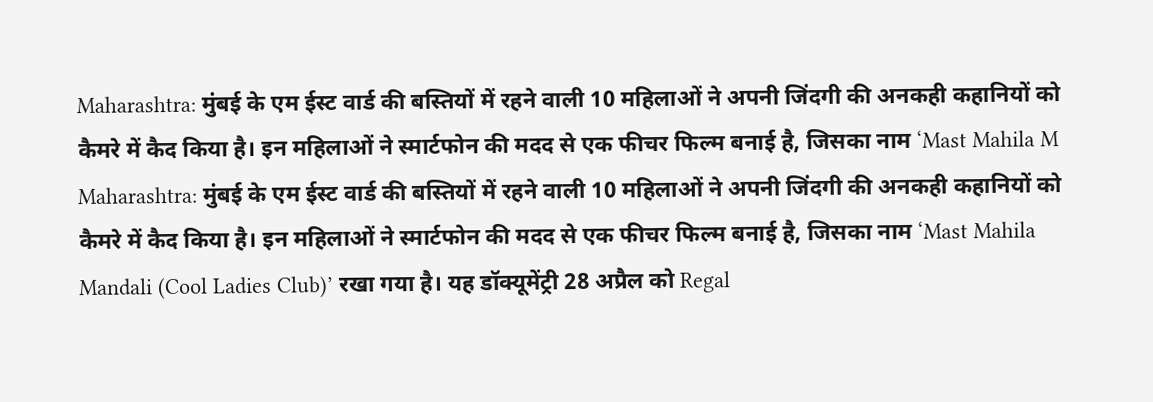Maharashtra: मुंबई के एम ईस्ट वार्ड की बस्तियों में रहने वाली 10 महिलाओं ने अपनी जिंदगी की अनकही कहानियों को कैमरे में कैद किया है। इन महिलाओं ने स्मार्टफोन की मदद से एक फीचर फिल्म बनाई है, जिसका नाम ‘Mast Mahila M
Maharashtra: मुंबई के एम ईस्ट वार्ड की बस्तियों में रहने वाली 10 महिलाओं ने अपनी जिंदगी की अनकही कहानियों को कैमरे में कैद किया है। इन महिलाओं ने स्मार्टफोन की मदद से एक फीचर फिल्म बनाई है, जिसका नाम ‘Mast Mahila Mandali (Cool Ladies Club)’ रखा गया है। यह डॉक्यूमेंट्री 28 अप्रैल को Regal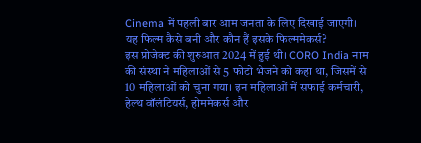Cinema में पहली बार आम जनता के लिए दिखाई जाएगी।
यह फिल्म कैसे बनी और कौन हैं इसके फिल्ममेकर्स?
इस प्रोजेक्ट की शुरुआत 2024 में हुई थी। CORO India नाम की संस्था ने महिलाओं से 5 फोटो भेजने को कहा था, जिसमें से 10 महिलाओं को चुना गया। इन महिलाओं में सफाई कर्मचारी, हेल्थ वॉलंटियर्स, होममेकर्स और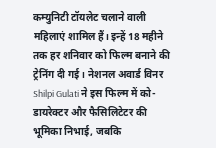कम्युनिटी टॉयलेट चलाने वाली महिलाएं शामिल हैं। इन्हें 18 महीने तक हर शनिवार को फिल्म बनाने की ट्रेनिंग दी गई। नेशनल अवार्ड विनर Shilpi Gulati ने इस फिल्म में को-डायरेक्टर और फैसिलिटेटर की भूमिका निभाई, जबकि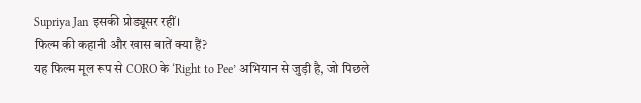Supriya Jan इसकी प्रोड्यूसर रहीं।
फिल्म की कहानी और खास बातें क्या हैं?
यह फिल्म मूल रूप से CORO के ‘Right to Pee’ अभियान से जुड़ी है, जो पिछले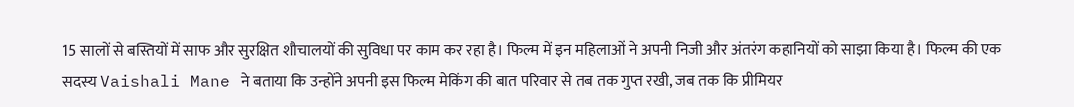15 सालों से बस्तियों में साफ और सुरक्षित शौचालयों की सुविधा पर काम कर रहा है। फिल्म में इन महिलाओं ने अपनी निजी और अंतरंग कहानियों को साझा किया है। फिल्म की एक सदस्य Vaishali Mane ने बताया कि उन्होंने अपनी इस फिल्म मेकिंग की बात परिवार से तब तक गुप्त रखी, जब तक कि प्रीमियर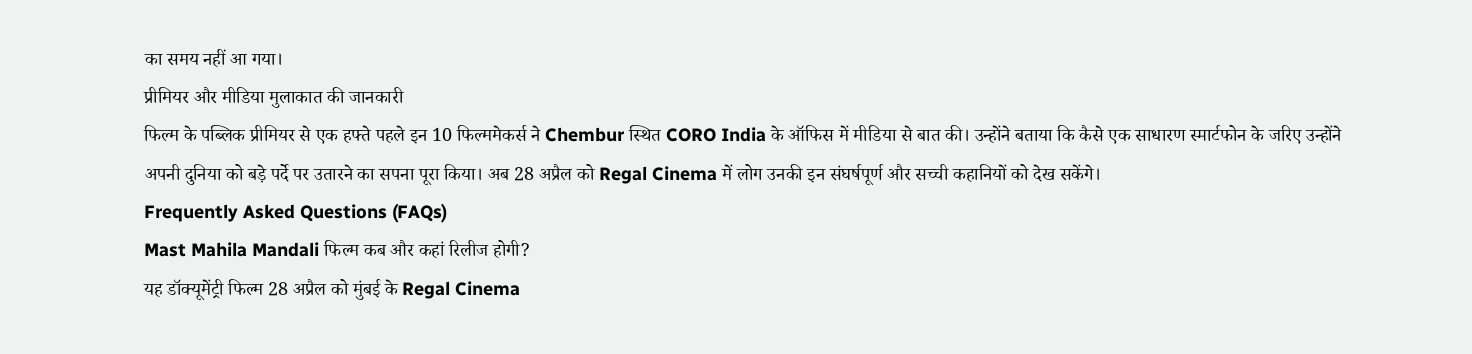का समय नहीं आ गया।
प्रीमियर और मीडिया मुलाकात की जानकारी
फिल्म के पब्लिक प्रीमियर से एक हफ्ते पहले इन 10 फिल्ममेकर्स ने Chembur स्थित CORO India के ऑफिस में मीडिया से बात की। उन्होंने बताया कि कैसे एक साधारण स्मार्टफोन के जरिए उन्होंने अपनी दुनिया को बड़े पर्दे पर उतारने का सपना पूरा किया। अब 28 अप्रैल को Regal Cinema में लोग उनकी इन संघर्षपूर्ण और सच्ची कहानियों को देख सकेंगे।
Frequently Asked Questions (FAQs)
Mast Mahila Mandali फिल्म कब और कहां रिलीज होगी?
यह डॉक्यूमेंट्री फिल्म 28 अप्रैल को मुंबई के Regal Cinema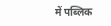में पब्लिक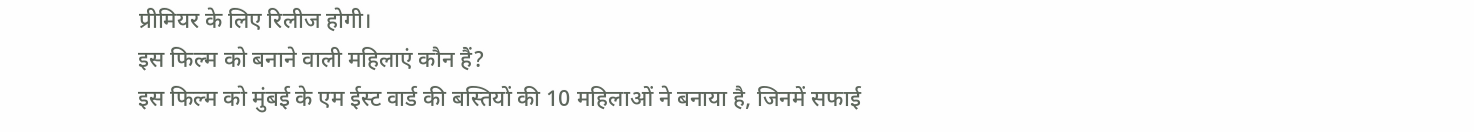प्रीमियर के लिए रिलीज होगी।
इस फिल्म को बनाने वाली महिलाएं कौन हैं?
इस फिल्म को मुंबई के एम ईस्ट वार्ड की बस्तियों की 10 महिलाओं ने बनाया है, जिनमें सफाई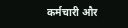कर्मचारी और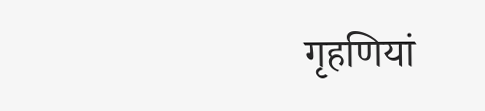गृहणियां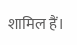शामिल हैं।